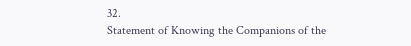32.
Statement of Knowing the Companions of the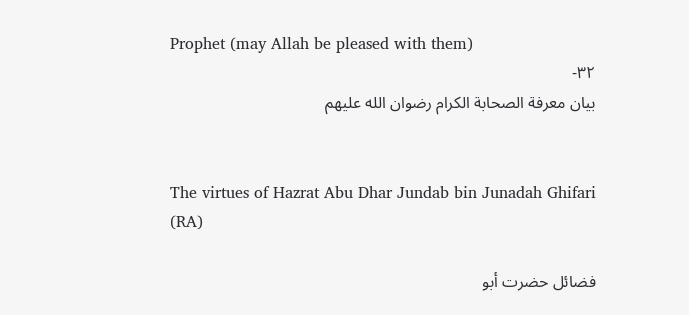Prophet (may Allah be pleased with them)
٣٢-
بیان معرفة الصحابة الكرام رضوان الله علیهم


The virtues of Hazrat Abu Dhar Jundab bin Junadah Ghifari (RA)

فضائل حضرت أبو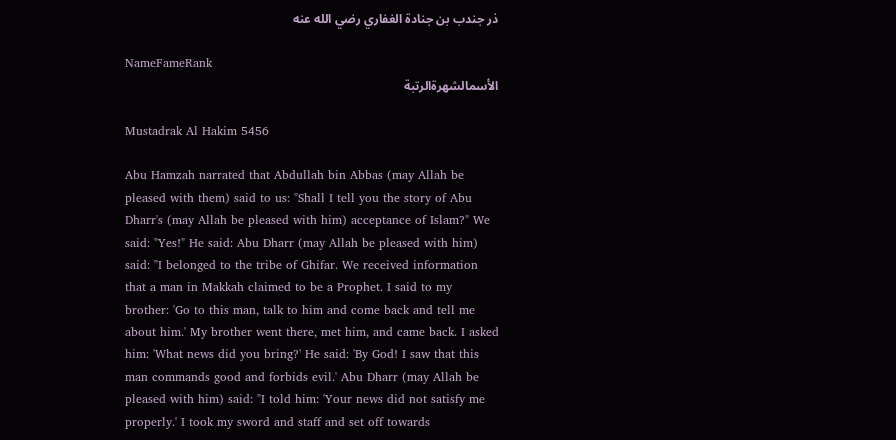ذر جندب بن جنادة الغفاري رضي الله عنه

NameFameRank
الأسمالشهرةالرتبة

Mustadrak Al Hakim 5456

Abu Hamzah narrated that Abdullah bin Abbas (may Allah be pleased with them) said to us: "Shall I tell you the story of Abu Dharr's (may Allah be pleased with him) acceptance of Islam?" We said: "Yes!" He said: Abu Dharr (may Allah be pleased with him) said: "I belonged to the tribe of Ghifar. We received information that a man in Makkah claimed to be a Prophet. I said to my brother: 'Go to this man, talk to him and come back and tell me about him.' My brother went there, met him, and came back. I asked him: 'What news did you bring?' He said: 'By God! I saw that this man commands good and forbids evil.' Abu Dharr (may Allah be pleased with him) said: "I told him: 'Your news did not satisfy me properly.' I took my sword and staff and set off towards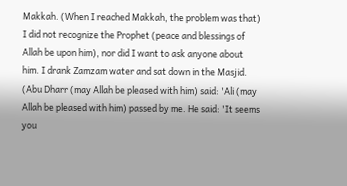Makkah. (When I reached Makkah, the problem was that) I did not recognize the Prophet (peace and blessings of Allah be upon him), nor did I want to ask anyone about him. I drank Zamzam water and sat down in the Masjid. (Abu Dharr (may Allah be pleased with him) said: 'Ali (may Allah be pleased with him) passed by me. He said: 'It seems you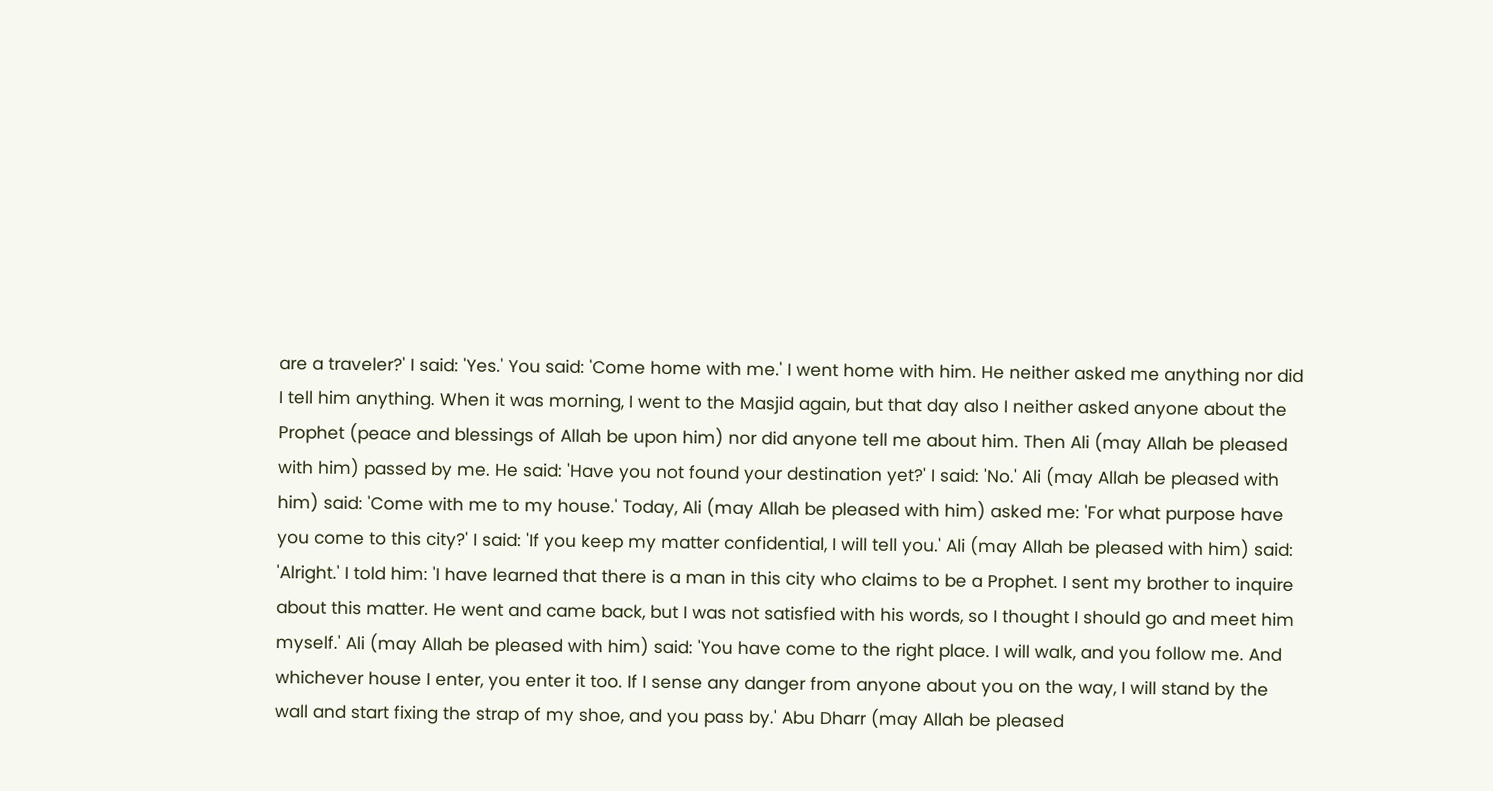are a traveler?' I said: 'Yes.' You said: 'Come home with me.' I went home with him. He neither asked me anything nor did I tell him anything. When it was morning, I went to the Masjid again, but that day also I neither asked anyone about the Prophet (peace and blessings of Allah be upon him) nor did anyone tell me about him. Then Ali (may Allah be pleased with him) passed by me. He said: 'Have you not found your destination yet?' I said: 'No.' Ali (may Allah be pleased with him) said: 'Come with me to my house.' Today, Ali (may Allah be pleased with him) asked me: 'For what purpose have you come to this city?' I said: 'If you keep my matter confidential, I will tell you.' Ali (may Allah be pleased with him) said: 'Alright.' I told him: 'I have learned that there is a man in this city who claims to be a Prophet. I sent my brother to inquire about this matter. He went and came back, but I was not satisfied with his words, so I thought I should go and meet him myself.' Ali (may Allah be pleased with him) said: 'You have come to the right place. I will walk, and you follow me. And whichever house I enter, you enter it too. If I sense any danger from anyone about you on the way, I will stand by the wall and start fixing the strap of my shoe, and you pass by.' Abu Dharr (may Allah be pleased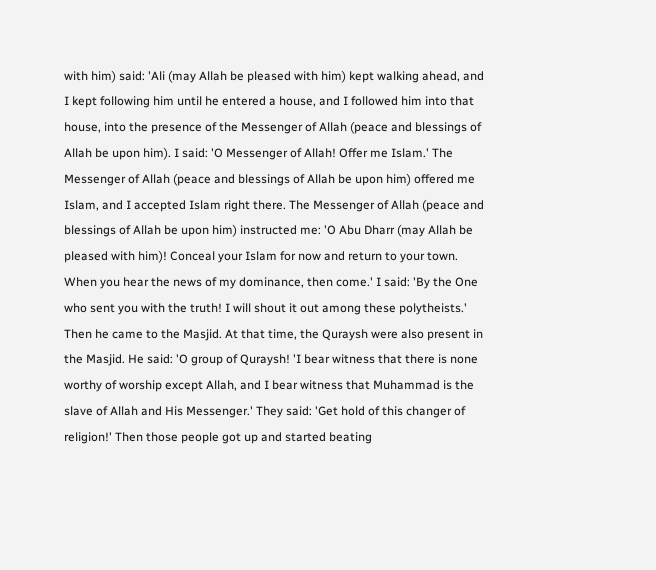with him) said: 'Ali (may Allah be pleased with him) kept walking ahead, and I kept following him until he entered a house, and I followed him into that house, into the presence of the Messenger of Allah (peace and blessings of Allah be upon him). I said: 'O Messenger of Allah! Offer me Islam.' The Messenger of Allah (peace and blessings of Allah be upon him) offered me Islam, and I accepted Islam right there. The Messenger of Allah (peace and blessings of Allah be upon him) instructed me: 'O Abu Dharr (may Allah be pleased with him)! Conceal your Islam for now and return to your town. When you hear the news of my dominance, then come.' I said: 'By the One who sent you with the truth! I will shout it out among these polytheists.' Then he came to the Masjid. At that time, the Quraysh were also present in the Masjid. He said: 'O group of Quraysh! 'I bear witness that there is none worthy of worship except Allah, and I bear witness that Muhammad is the slave of Allah and His Messenger.' They said: 'Get hold of this changer of religion!' Then those people got up and started beating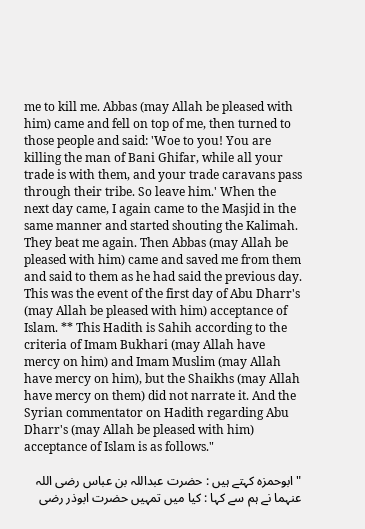me to kill me. Abbas (may Allah be pleased with him) came and fell on top of me, then turned to those people and said: 'Woe to you! You are killing the man of Bani Ghifar, while all your trade is with them, and your trade caravans pass through their tribe. So leave him.' When the next day came, I again came to the Masjid in the same manner and started shouting the Kalimah. They beat me again. Then Abbas (may Allah be pleased with him) came and saved me from them and said to them as he had said the previous day. This was the event of the first day of Abu Dharr's (may Allah be pleased with him) acceptance of Islam. ** This Hadith is Sahih according to the criteria of Imam Bukhari (may Allah have mercy on him) and Imam Muslim (may Allah have mercy on him), but the Shaikhs (may Allah have mercy on them) did not narrate it. And the Syrian commentator on Hadith regarding Abu Dharr's (may Allah be pleased with him) acceptance of Islam is as follows."

" ابوحمزہ کہتے ہیں : حضرت عبداللہ بن عباس رضی اللہ عنہما نے ہم سے کہا : کیا میں تمہیں حضرت ابوذر رضی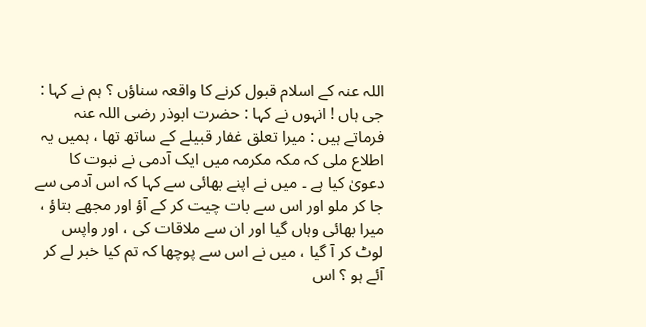اللہ عنہ کے اسلام قبول کرنے کا واقعہ سناؤں ؟ ہم نے کہا : جی ہاں ! انہوں نے کہا : حضرت ابوذر رضی اللہ عنہ فرماتے ہیں : میرا تعلق غفار قبیلے کے ساتھ تھا ، ہمیں یہ اطلاع ملی کہ مکہ مکرمہ میں ایک آدمی نے نبوت کا دعویٰ کیا ہے ۔ میں نے اپنے بھائی سے کہا کہ اس آدمی سے جا کر ملو اور اس سے بات چیت کر کے آؤ اور مجھے بتاؤ ، میرا بھائی وہاں گیا اور ان سے ملاقات کی ، اور واپس لوٹ کر آ گیا ، میں نے اس سے پوچھا کہ تم کیا خبر لے کر آئے ہو ؟ اس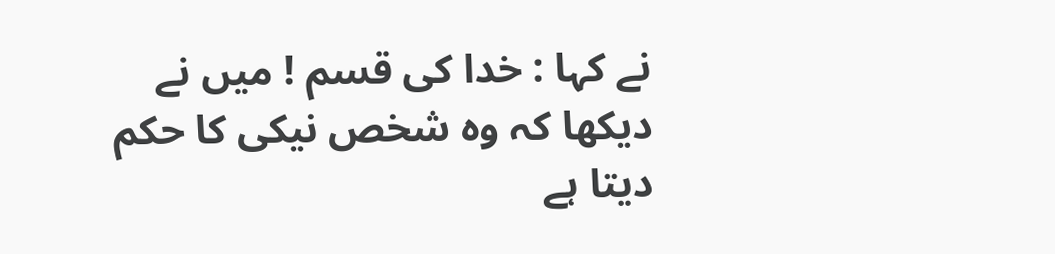نے کہا : خدا کی قسم ! میں نے دیکھا کہ وہ شخص نیکی کا حکم دیتا ہے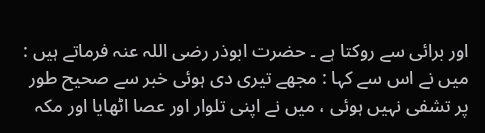اور برائی سے روکتا ہے ۔ حضرت ابوذر رضی اللہ عنہ فرماتے ہیں : میں نے اس سے کہا : مجھے تیری دی ہوئی خبر سے صحیح طور پر تشفی نہیں ہوئی ، میں نے اپنی تلوار اور عصا اٹھایا اور مکہ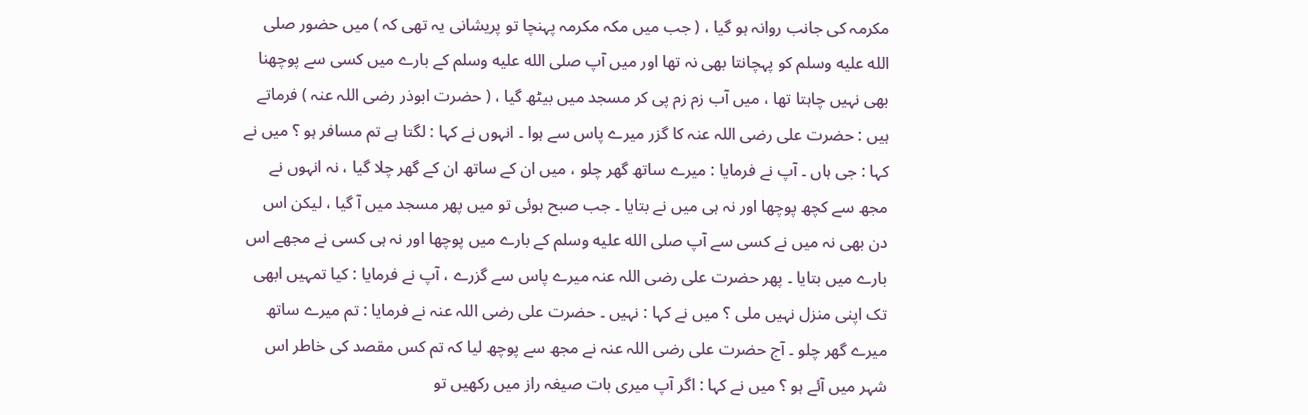مکرمہ کی جانب روانہ ہو گیا ، ( جب میں مکہ مکرمہ پہنچا تو پریشانی یہ تھی کہ ) میں حضور صلى الله عليه وسلم کو پہچانتا بھی نہ تھا اور میں آپ صلى الله عليه وسلم کے بارے میں کسی سے پوچھنا بھی نہیں چاہتا تھا ، میں آب زم زم پی کر مسجد میں بیٹھ گیا ، ( حضرت ابوذر رضی اللہ عنہ ) فرماتے ہیں : حضرت علی رضی اللہ عنہ کا گزر میرے پاس سے ہوا ۔ انہوں نے کہا : لگتا ہے تم مسافر ہو ؟ میں نے کہا : جی ہاں ۔ آپ نے فرمایا : میرے ساتھ گھر چلو ، میں ان کے ساتھ ان کے گھر چلا گیا ، نہ انہوں نے مجھ سے کچھ پوچھا اور نہ ہی میں نے بتایا ۔ جب صبح ہوئی تو میں پھر مسجد میں آ گیا ، لیکن اس دن بھی نہ میں نے کسی سے آپ صلى الله عليه وسلم کے بارے میں پوچھا اور نہ ہی کسی نے مجھے اس بارے میں بتایا ۔ پھر حضرت علی رضی اللہ عنہ میرے پاس سے گزرے ، آپ نے فرمایا : کیا تمہیں ابھی تک اپنی منزل نہیں ملی ؟ میں نے کہا : نہیں ۔ حضرت علی رضی اللہ عنہ نے فرمایا : تم میرے ساتھ میرے گھر چلو ۔ آج حضرت علی رضی اللہ عنہ نے مجھ سے پوچھ لیا کہ تم کس مقصد کی خاطر اس شہر میں آئے ہو ؟ میں نے کہا : اگر آپ میری بات صیغہ راز میں رکھیں تو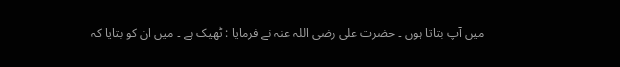میں آپ بتاتا ہوں ۔ حضرت علی رضی اللہ عنہ نے فرمایا : ٹھیک ہے ۔ میں ان کو بتایا کہ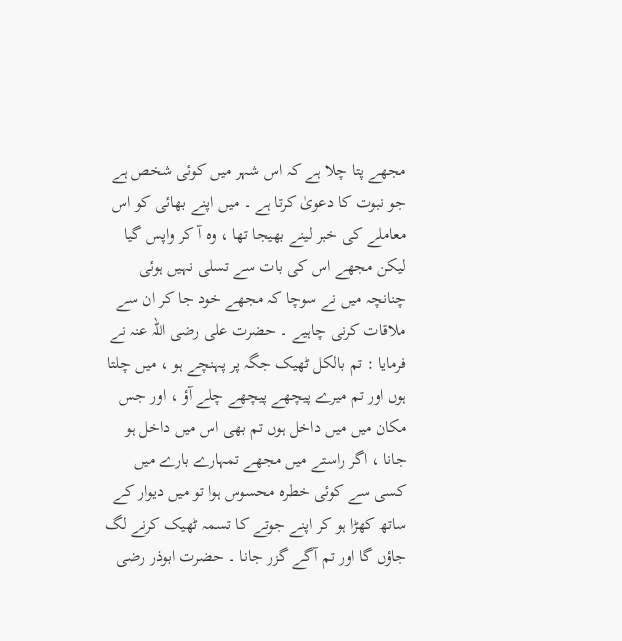مجھے پتا چلا ہے کہ اس شہر میں کوئی شخص ہے جو نبوت کا دعویٰ کرتا ہے ۔ میں اپنے بھائی کو اس معاملے کی خبر لینے بھیجا تھا ، وہ آ کر واپس گیا لیکن مجھے اس کی بات سے تسلی نہیں ہوئی چنانچہ میں نے سوچا کہ مجھے خود جا کر ان سے ملاقات کرنی چاہیے ۔ حضرت علی رضی اللہ عنہ نے فرمایا : تم بالکل ٹھیک جگہ پر پہنچے ہو ، میں چلتا ہوں اور تم میرے پیچھے پیچھے چلے آؤ ، اور جس مکان میں میں داخل ہوں تم بھی اس میں داخل ہو جانا ، اگر راستے میں مجھے تمہارے بارے میں کسی سے کوئی خطرہ محسوس ہوا تو میں دیوار کے ساتھ کھڑا ہو کر اپنے جوتے کا تسمہ ٹھیک کرنے لگ جاؤں گا اور تم آگے گزر جانا ۔ حضرت ابوذر رضی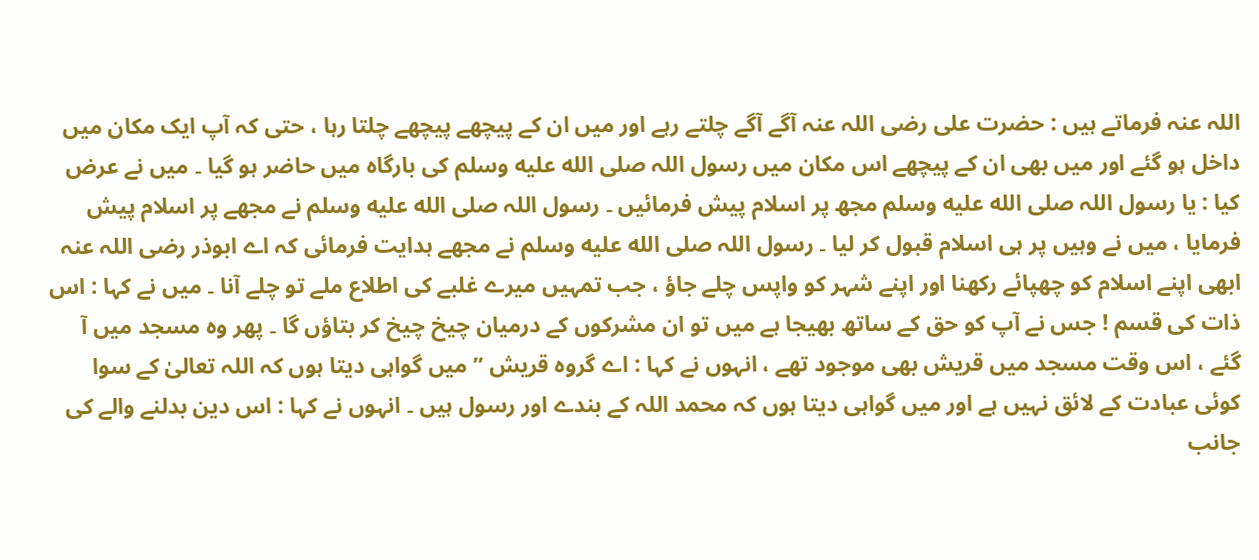اللہ عنہ فرماتے ہیں : حضرت علی رضی اللہ عنہ آگے آگے چلتے رہے اور میں ان کے پیچھے پیچھے چلتا رہا ، حتی کہ آپ ایک مکان میں داخل ہو گئے اور میں بھی ان کے پیچھے اس مکان میں رسول اللہ صلى الله عليه وسلم کی بارگاہ میں حاضر ہو گیا ۔ میں نے عرض کیا : یا رسول اللہ صلى الله عليه وسلم مجھ پر اسلام پیش فرمائیں ۔ رسول اللہ صلى الله عليه وسلم نے مجھے پر اسلام پیش فرمایا ، میں نے وہیں پر ہی اسلام قبول کر لیا ۔ رسول اللہ صلى الله عليه وسلم نے مجھے ہدایت فرمائی کہ اے ابوذر رضی اللہ عنہ ابھی اپنے اسلام کو چھپائے رکھنا اور اپنے شہر کو واپس چلے جاؤ ، جب تمہیں میرے غلبے کی اطلاع ملے تو چلے آنا ۔ میں نے کہا : اس ذات کی قسم ! جس نے آپ کو حق کے ساتھ بھیجا ہے میں تو ان مشرکوں کے درمیان چیخ چیخ کر بتاؤں گا ۔ پھر وہ مسجد میں آ گئے ، اس وقت مسجد میں قریش بھی موجود تھے ، انہوں نے کہا : اے گروہ قریش ’’ میں گواہی دیتا ہوں کہ اللہ تعالیٰ کے سوا کوئی عبادت کے لائق نہیں ہے اور میں گواہی دیتا ہوں کہ محمد اللہ کے بندے اور رسول ہیں ۔ انہوں نے کہا : اس دین بدلنے والے کی جانب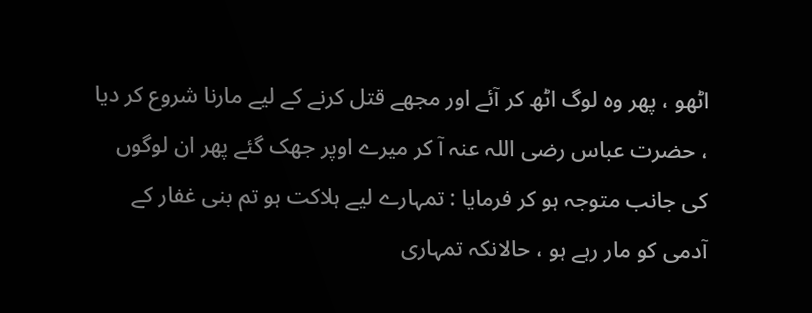اٹھو ، پھر وہ لوگ اٹھ کر آئے اور مجھے قتل کرنے کے لیے مارنا شروع کر دیا ، حضرت عباس رضی اللہ عنہ آ کر میرے اوپر جھک گئے پھر ان لوگوں کی جانب متوجہ ہو کر فرمایا : تمہارے لیے ہلاکت ہو تم بنی غفار کے آدمی کو مار رہے ہو ، حالانکہ تمہاری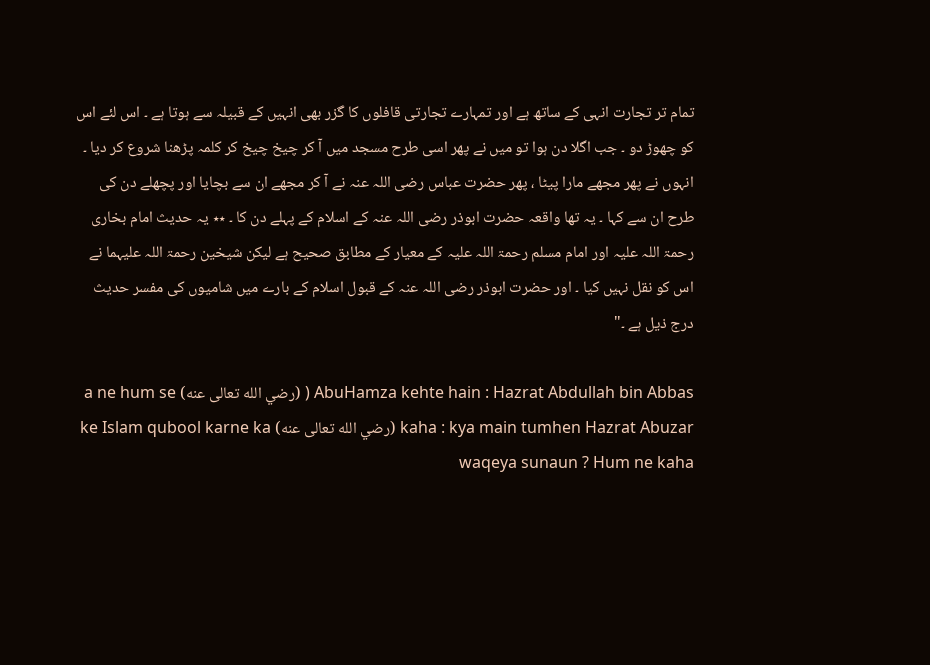تمام تر تجارت انہی کے ساتھ ہے اور تمہارے تجارتی قافلوں کا گزر بھی انہیں کے قبیلہ سے ہوتا ہے ۔ اس لئے اس کو چھوڑ دو ۔ جب اگلا دن ہوا تو میں نے پھر اسی طرح مسجد میں آ کر چیخ چیخ کر کلمہ پڑھنا شروع کر دیا ۔ انہوں نے پھر مجھے مارا پیٹا ، پھر حضرت عباس رضی اللہ عنہ نے آ کر مجھے ان سے بچایا اور پچھلے دن کی طرح ان سے کہا ۔ یہ تھا واقعہ حضرت ابوذر رضی اللہ عنہ کے اسلام کے پہلے دن کا ۔ ٭٭ یہ حدیث امام بخاری رحمۃ اللہ علیہ اور امام مسلم رحمۃ اللہ علیہ کے معیار کے مطابق صحیح ہے لیکن شیخین رحمۃ اللہ علیہما نے اس کو نقل نہیں کیا ۔ اور حضرت ابوذر رضی اللہ عنہ کے قبول اسلام کے بارے میں شامیوں کی مفسر حدیث درج ذیل ہے ۔"

AbuHamza kehte hain : Hazrat Abdullah bin Abbas ( (رضي الله تعالى عنه) a ne hum se kaha : kya main tumhen Hazrat Abuzar (رضي الله تعالى عنه) ke Islam qubool karne ka waqeya sunaun ? Hum ne kaha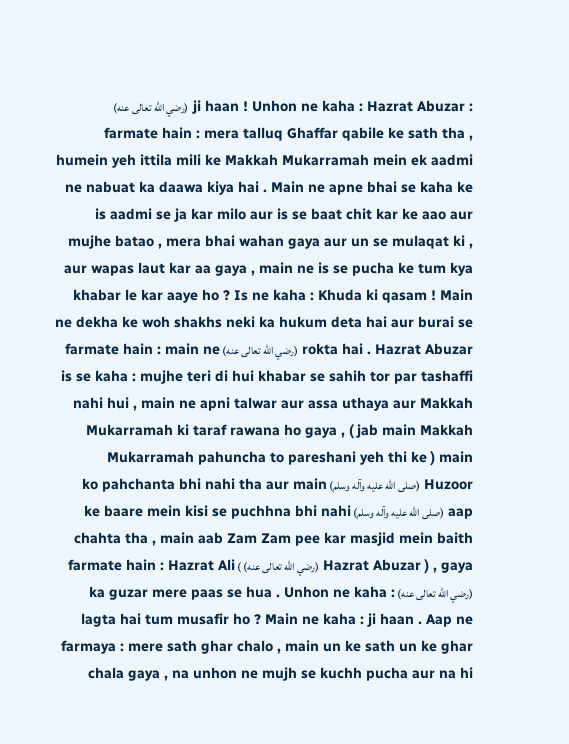: ji haan ! Unhon ne kaha : Hazrat Abuzar (رضي الله تعالى عنه) farmate hain : mera talluq Ghaffar qabile ke sath tha , humein yeh ittila mili ke Makkah Mukarramah mein ek aadmi ne nabuat ka daawa kiya hai . Main ne apne bhai se kaha ke is aadmi se ja kar milo aur is se baat chit kar ke aao aur mujhe batao , mera bhai wahan gaya aur un se mulaqat ki , aur wapas laut kar aa gaya , main ne is se pucha ke tum kya khabar le kar aaye ho ? Is ne kaha : Khuda ki qasam ! Main ne dekha ke woh shakhs neki ka hukum deta hai aur burai se rokta hai . Hazrat Abuzar (رضي الله تعالى عنه) farmate hain : main ne is se kaha : mujhe teri di hui khabar se sahih tor par tashaffi nahi hui , main ne apni talwar aur assa uthaya aur Makkah Mukarramah ki taraf rawana ho gaya , ( jab main Makkah Mukarramah pahuncha to pareshani yeh thi ke ) main Huzoor (صلى الله عليه وآله وسلم) ko pahchanta bhi nahi tha aur main aap (صلى الله عليه وآله وسلم) ke baare mein kisi se puchhna bhi nahi chahta tha , main aab Zam Zam pee kar masjid mein baith gaya , ( Hazrat Abuzar (رضي الله تعالى عنه) ) farmate hain : Hazrat Ali (رضي الله تعالى عنه) ka guzar mere paas se hua . Unhon ne kaha : lagta hai tum musafir ho ? Main ne kaha : ji haan . Aap ne farmaya : mere sath ghar chalo , main un ke sath un ke ghar chala gaya , na unhon ne mujh se kuchh pucha aur na hi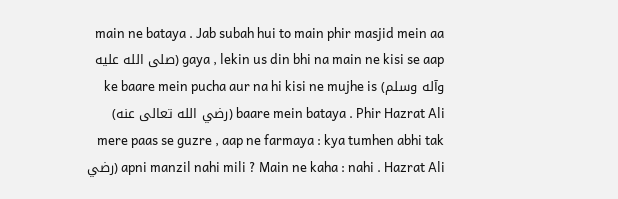main ne bataya . Jab subah hui to main phir masjid mein aa gaya , lekin us din bhi na main ne kisi se aap (صلى الله عليه وآله وسلم) ke baare mein pucha aur na hi kisi ne mujhe is baare mein bataya . Phir Hazrat Ali (رضي الله تعالى عنه) mere paas se guzre , aap ne farmaya : kya tumhen abhi tak apni manzil nahi mili ? Main ne kaha : nahi . Hazrat Ali (رضي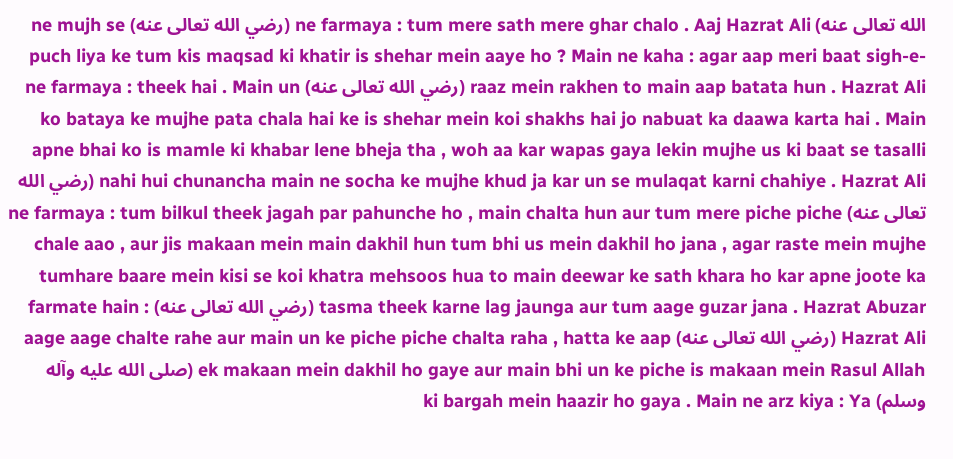الله تعالى عنه) ne farmaya : tum mere sath mere ghar chalo . Aaj Hazrat Ali (رضي الله تعالى عنه) ne mujh se puch liya ke tum kis maqsad ki khatir is shehar mein aaye ho ? Main ne kaha : agar aap meri baat sigh-e-raaz mein rakhen to main aap batata hun . Hazrat Ali (رضي الله تعالى عنه) ne farmaya : theek hai . Main un ko bataya ke mujhe pata chala hai ke is shehar mein koi shakhs hai jo nabuat ka daawa karta hai . Main apne bhai ko is mamle ki khabar lene bheja tha , woh aa kar wapas gaya lekin mujhe us ki baat se tasalli nahi hui chunancha main ne socha ke mujhe khud ja kar un se mulaqat karni chahiye . Hazrat Ali (رضي الله تعالى عنه) ne farmaya : tum bilkul theek jagah par pahunche ho , main chalta hun aur tum mere piche piche chale aao , aur jis makaan mein main dakhil hun tum bhi us mein dakhil ho jana , agar raste mein mujhe tumhare baare mein kisi se koi khatra mehsoos hua to main deewar ke sath khara ho kar apne joote ka tasma theek karne lag jaunga aur tum aage guzar jana . Hazrat Abuzar (رضي الله تعالى عنه) farmate hain : Hazrat Ali (رضي الله تعالى عنه) aage aage chalte rahe aur main un ke piche piche chalta raha , hatta ke aap ek makaan mein dakhil ho gaye aur main bhi un ke piche is makaan mein Rasul Allah (صلى الله عليه وآله وسلم) ki bargah mein haazir ho gaya . Main ne arz kiya : Ya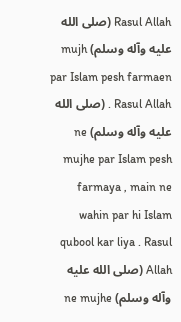Rasul Allah (صلى الله عليه وآله وسلم) mujh par Islam pesh farmaen . Rasul Allah (صلى الله عليه وآله وسلم) ne mujhe par Islam pesh farmaya , main ne wahin par hi Islam qubool kar liya . Rasul Allah (صلى الله عليه وآله وسلم) ne mujhe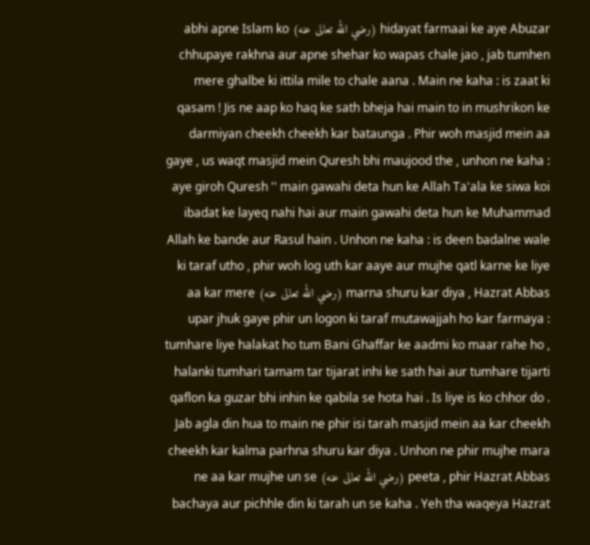hidayat farmaai ke aye Abuzar (رضي الله تعالى عنه) abhi apne Islam ko chhupaye rakhna aur apne shehar ko wapas chale jao , jab tumhen mere ghalbe ki ittila mile to chale aana . Main ne kaha : is zaat ki qasam ! Jis ne aap ko haq ke sath bheja hai main to in mushrikon ke darmiyan cheekh cheekh kar bataunga . Phir woh masjid mein aa gaye , us waqt masjid mein Quresh bhi maujood the , unhon ne kaha : aye giroh Quresh '' main gawahi deta hun ke Allah Ta'ala ke siwa koi ibadat ke layeq nahi hai aur main gawahi deta hun ke Muhammad Allah ke bande aur Rasul hain . Unhon ne kaha : is deen badalne wale ki taraf utho , phir woh log uth kar aaye aur mujhe qatl karne ke liye marna shuru kar diya , Hazrat Abbas (رضي الله تعالى عنه) aa kar mere upar jhuk gaye phir un logon ki taraf mutawajjah ho kar farmaya : tumhare liye halakat ho tum Bani Ghaffar ke aadmi ko maar rahe ho , halanki tumhari tamam tar tijarat inhi ke sath hai aur tumhare tijarti qaflon ka guzar bhi inhin ke qabila se hota hai . Is liye is ko chhor do . Jab agla din hua to main ne phir isi tarah masjid mein aa kar cheekh cheekh kar kalma parhna shuru kar diya . Unhon ne phir mujhe mara peeta , phir Hazrat Abbas (رضي الله تعالى عنه) ne aa kar mujhe un se bachaya aur pichhle din ki tarah un se kaha . Yeh tha waqeya Hazrat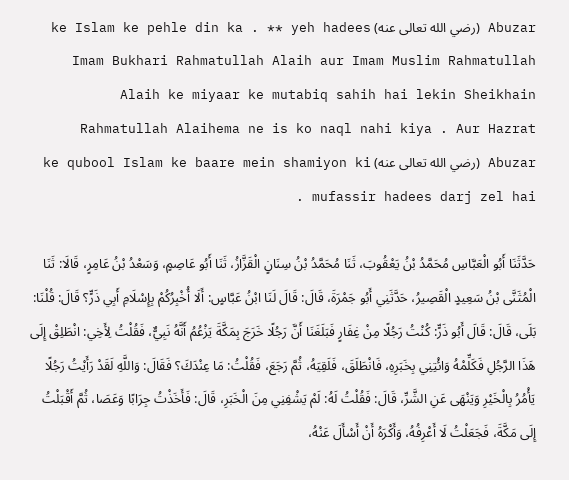Abuzar (رضي الله تعالى عنه) ke Islam ke pehle din ka . ** yeh hadees Imam Bukhari Rahmatullah Alaih aur Imam Muslim Rahmatullah Alaih ke miyaar ke mutabiq sahih hai lekin Sheikhain Rahmatullah Alaihema ne is ko naql nahi kiya . Aur Hazrat Abuzar (رضي الله تعالى عنه) ke qubool Islam ke baare mein shamiyon ki mufassir hadees darj zel hai .

حَدَّثَنَا أَبُو الْعَبَّاسِ مُحَمَّدُ بْنُ يَعْقُوبَ، ثَنَا مُحَمَّدُ بْنُ سِنَانٍ الْقَزَّازُ، ثَنَا أَبُو عَاصِمٍ، وَسَعْدُ بْنُ عَامِرٍ، قَالَا: ثَنَا الْمُثَنَّى بْنُ سَعِيدٍ الْقَصِيرُ، حَدَّثَنِي أَبُو جَمْرَةَ، قَالَ: قَالَ لَنَا ابْنُ عَبَّاسٍ: أَلَا أُخْبِرُكُمْ بِإِسْلَامِ أَبِي ذَرٍّ؟ قَالَ: قُلْنَا: بَلَى، قَالَ: قَالَ أَبُو ذَرٍّ: كُنْتُ رَجُلًا مِنْ غِفَارٍ فَبَلَغَنَا أَنَّ رَجُلًا خَرَجَ بِمَكَّةَ يَزْعُمُ أَنَّهُ نَبِيٌّ، فَقُلْتُ لِأَخِي: انْطَلِقْ إِلَى هَذَا الرَّجُلِ فَكَلِّمْهُ وَائْتِنِي بِخَبَرِهِ، فَانْطَلَقَ، فَلَقِيَهُ، ثُمَّ رَجَعَ، فَقُلْتُ: مَا عِنْدَكَ؟ فَقَالَ: وَاللَّهِ لَقَدْ رَأَيْتُ رَجُلًا يَأْمُرُ بِالْخَيْرِ وَيَنْهَى عَنِ الشَّرِّ، قَالَ: فَقُلْتُ لَهُ: لَمْ يَشْفِنِي مِنَ الْخَبَرِ، قَالَ: فَأَخَذْتُ جِرَابًا وَعَصَا، ثُمَّ أَقْبَلْتُ إِلَى مَكَّةَ، فَجَعَلْتُ لَا أَعْرِفُهُ، وَأَكْرَهُ أَنْ أَسْأَلَ عَنْهُ،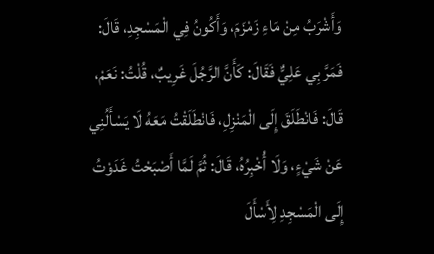وَأَشْرَبُ مِنْ مَاءِ زَمْزَمَ، وَأَكُونُ فِي الْمَسْجِدِ، قَالَ: فَمَرَّ بِي عَلِيٌّ فَقَالَ: كَأَنَّ الرَّجُلَ غَرِيبٌ، قُلْتُ: نَعَمْ، قَالَ: فَانْطَلَقَ إِلَى الْمَنْزِلِ، فَانْطَلَقْتُ مَعَهُ لَا يَسْأَلُنِي عَنْ شَيْءٍ، وَلَا أُخْبِرُهُ، قَالَ: ثُمَّ لَمَّا أَصْبَحْتُ غَدَوْتُ إِلَى الْمَسْجِدِ لِأَسْأَلَ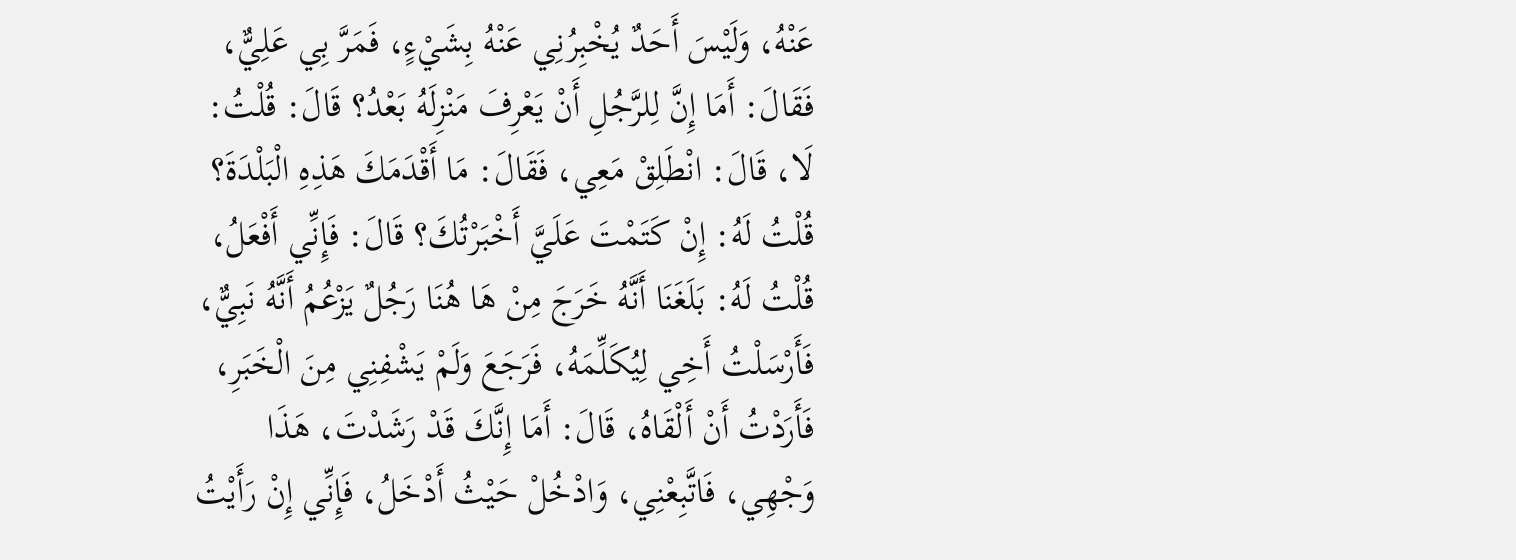عَنْهُ، وَلَيْسَ أَحَدٌ يُخْبِرُنِي عَنْهُ بِشَيْءٍ، فَمَرَّ بِي عَلِيٌّ، فَقَالَ: أَمَا إِنَّ لِلرَّجُلِ أَنْ يَعْرِفَ مَنْزِلَهُ بَعْدُ؟ قَالَ: قُلْتُ: لَا، قَالَ: انْطَلِقْ مَعِي، فَقَالَ: مَا أَقْدَمَكَ هَذِهِ الْبَلْدَةَ؟ قُلْتُ لَهُ: إِنْ كَتَمْتَ عَلَيَّ أَخْبَرْتُكَ؟ قَالَ: فَإِنِّي أَفْعَلُ، قُلْتُ لَهُ: بَلَغَنَا أَنَّهُ خَرَجَ مِنْ هَا هُنَا رَجُلٌ يَزْعُمُ أَنَّهُ نَبِيٌّ، فَأَرْسَلْتُ أَخِي لِيُكَلِّمَهُ، فَرَجَعَ وَلَمْ يَشْفِنِي مِنَ الْخَبَرِ، فَأَرَدْتُ أَنْ أَلْقَاهُ، قَالَ: أَمَا إِنَّكَ قَدْ رَشَدْتَ، هَذَا وَجْهِي، فَاتَّبِعْنِي، وَادْخُلْ حَيْثُ أَدْخَلُ، فَإِنِّي إِنْ رَأَيْتُ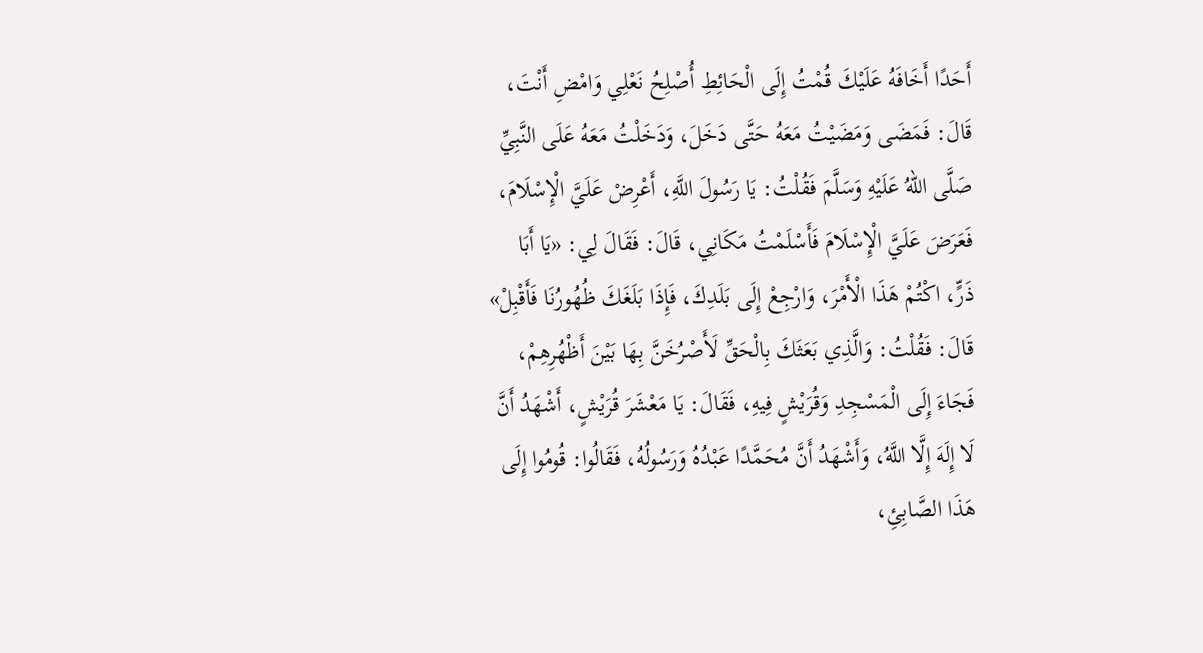أَحَدًا أَخَافَهُ عَلَيْكَ قُمْتُ إِلَى الْحَائِطِ أُصْلِحُ نَعْلِي وَامْضِ أَنْتَ، قَالَ: فَمَضَى وَمَضَيْتُ مَعَهُ حَتَّى دَخَلَ، وَدَخَلْتُ مَعَهُ عَلَى النَّبِيِّ صَلَّى اللهُ عَلَيْهِ وَسَلَّمَ فَقُلْتُ: يَا رَسُولَ اللَّهِ، أَعْرِضْ عَلَيَّ الْإِسْلَامَ، فَعَرَضَ عَلَيَّ الْإِسْلَامَ فَأَسْلَمْتُ مَكَانِي، قَالَ: فَقَالَ لِي: «يَا أَبَا ذَرٍّ، اكْتُمْ هَذَا الْأَمْرَ، وَارْجِعْ إِلَى بَلَدِكَ، فَإِذَا بَلَغَكَ ظُهُورُنَا فَأَقْبِلْ» قَالَ: فَقُلْتُ: وَالَّذِي بَعَثَكَ بِالْحَقِّ لَأَصْرُخَنَّ بِهَا بَيْنَ أَظْهُرِهِمْ، فَجَاءَ إِلَى الْمَسْجِدِ وَقُرَيْشٍ فِيهِ، فَقَالَ: يَا مَعْشَرَ قُرَيْشٍ، أَشْهَدُ أَنَّ لَا إِلَهَ إِلَّا اللَّهُ، وَأَشْهَدُ أَنَّ مُحَمَّدًا عَبْدُهُ وَرَسُولُهُ، فَقَالُوا: قُومُوا إِلَى هَذَا الصَّابِئِ،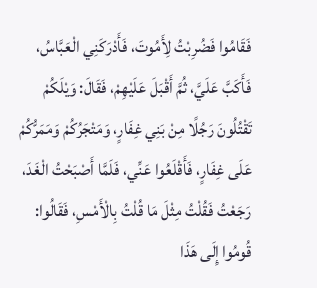فَقَامُوا فَضُرِبْتُ لِأَمُوتَ، فَأَدْرَكَنِي الْعَبَّاسُ، فَأَكَبَّ عَلَيَّ، ثُمَّ أَقْبَلَ عَلَيْهِمْ، فَقَالَ: وَيْلَكُمْ تَقْتُلُونَ رَجُلًا مِنْ بَنِي غِفَارٍ، وَمَتْجَرُكُمْ وَمَمَرُّكُمْ عَلَى غِفَارٍ، فَأَقْلَعُوا عَنِّي، فَلَمَّا أَصْبَحْتُ الْغَدَ، رَجَعْتُ فَقُلْتُ مِثْلَ مَا قُلْتُ بِالْأَمْسِ، فَقَالُوا: قُومُوا إِلَى هَذَا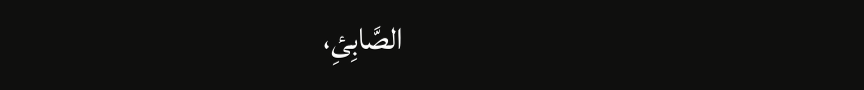الصَّابِئِ،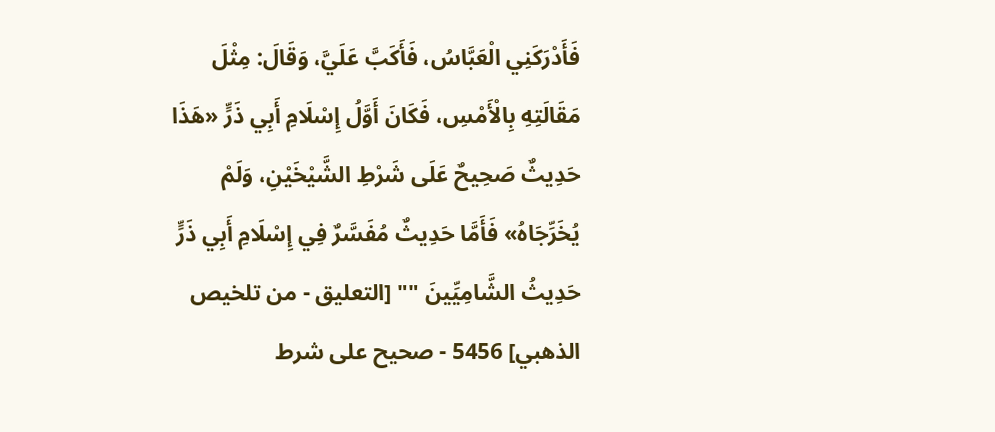فَأَدْرَكَنِي الْعَبَّاسُ، فَأَكَبَّ عَلَيَّ، وَقَالَ: مِثْلَ مَقَالَتِهِ بِالْأَمْسِ، فَكَانَ أَوَّلُ إِسْلَامِ أَبِي ذَرٍّ «هَذَا حَدِيثٌ صَحِيحٌ عَلَى شَرْطِ الشَّيْخَيْنِ، وَلَمْ يُخَرِّجَاهُ» فَأَمَّا حَدِيثٌ مُفَسَّرٌ فِي إِسْلَامِ أَبِي ذَرٍّ حَدِيثُ الشَّامِيِّينَ "" [التعليق - من تلخيص الذهبي] 5456 - صحيح على شرط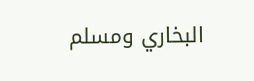البخاري ومسلم